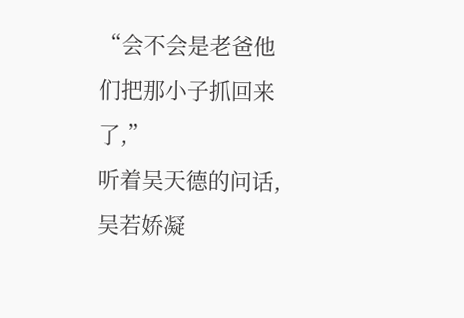“会不会是老爸他们把那小子抓回来了,”
听着吴天德的问话,吴若娇凝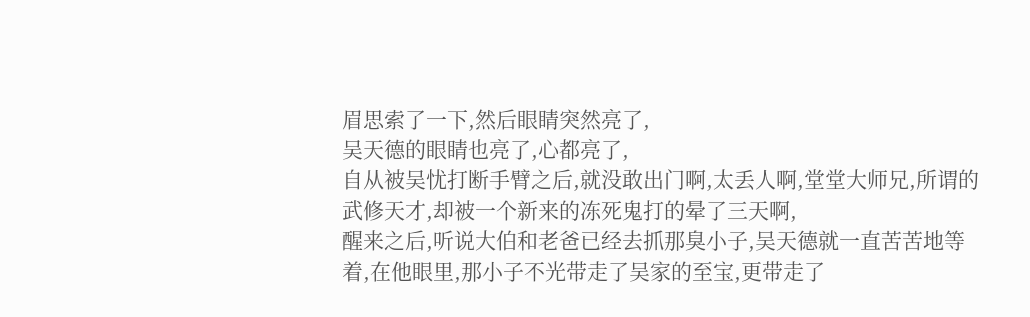眉思索了一下,然后眼睛突然亮了,
吴天德的眼睛也亮了,心都亮了,
自从被吴忧打断手臂之后,就没敢出门啊,太丢人啊,堂堂大师兄,所谓的武修天才,却被一个新来的冻死鬼打的晕了三天啊,
醒来之后,听说大伯和老爸已经去抓那臭小子,吴天德就一直苦苦地等着,在他眼里,那小子不光带走了吴家的至宝,更带走了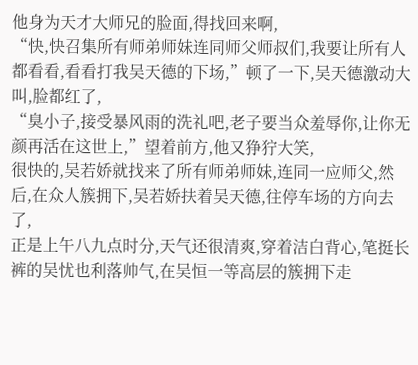他身为天才大师兄的脸面,得找回来啊,
“快,快召集所有师弟师妹连同师父师叔们,我要让所有人都看看,看看打我吴天德的下场,”顿了一下,吴天德激动大叫,脸都红了,
“臭小子,接受暴风雨的洗礼吧,老子要当众羞辱你,让你无颜再活在这世上,”望着前方,他又狰狞大笑,
很快的,吴若娇就找来了所有师弟师妹,连同一应师父,然后,在众人簇拥下,吴若娇扶着吴天德,往停车场的方向去了,
正是上午八九点时分,天气还很清爽,穿着洁白背心,笔挺长裤的吴忧也利落帅气,在吴恒一等高层的簇拥下走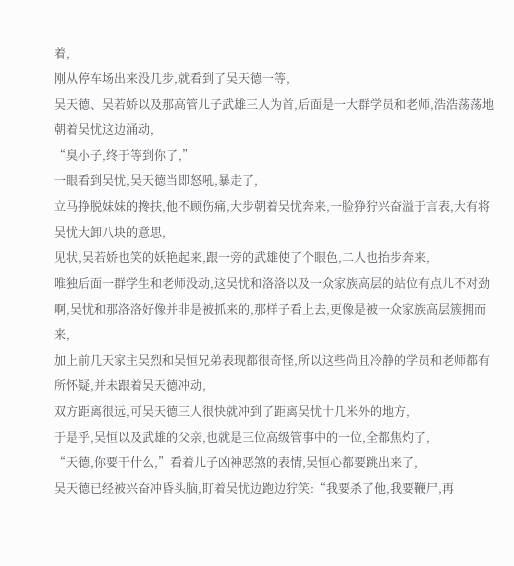着,
刚从停车场出来没几步,就看到了吴天德一等,
吴天德、吴若娇以及那高管儿子武雄三人为首,后面是一大群学员和老师,浩浩荡荡地朝着吴忧这边涌动,
“臭小子,终于等到你了,”
一眼看到吴忧,吴天德当即怒吼,暴走了,
立马挣脱妹妹的搀扶,他不顾伤痛,大步朝着吴忧奔来,一脸狰狞兴奋溢于言表,大有将吴忧大卸八块的意思,
见状,吴若娇也笑的妖艳起来,跟一旁的武雄使了个眼色,二人也抬步奔来,
唯独后面一群学生和老师没动,这吴忧和洛洛以及一众家族高层的站位有点儿不对劲啊,吴忧和那洛洛好像并非是被抓来的,那样子看上去,更像是被一众家族高层簇拥而来,
加上前几天家主吴烈和吴恒兄弟表现都很奇怪,所以这些尚且冷静的学员和老师都有所怀疑,并未跟着吴天德冲动,
双方距离很远,可吴天德三人很快就冲到了距离吴忧十几米外的地方,
于是乎,吴恒以及武雄的父亲,也就是三位高级管事中的一位,全都焦灼了,
“天德,你要干什么,”看着儿子凶神恶煞的表情,吴恒心都要跳出来了,
吴天德已经被兴奋冲昏头脑,盯着吴忧边跑边狞笑:“我要杀了他,我要鞭尸,再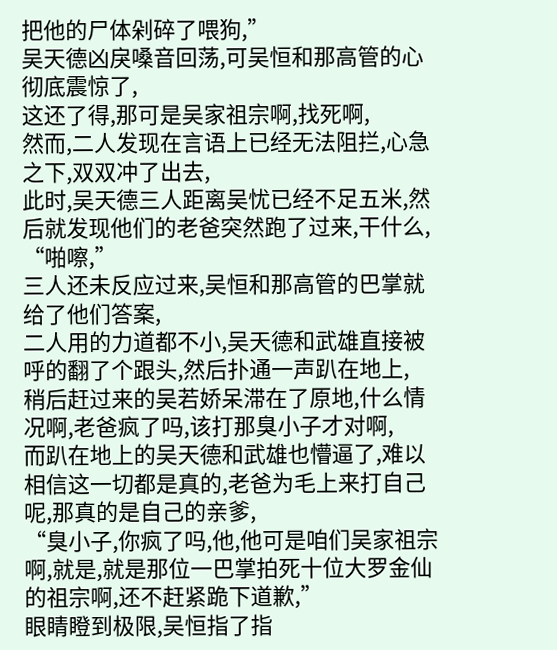把他的尸体剁碎了喂狗,”
吴天德凶戾嗓音回荡,可吴恒和那高管的心彻底震惊了,
这还了得,那可是吴家祖宗啊,找死啊,
然而,二人发现在言语上已经无法阻拦,心急之下,双双冲了出去,
此时,吴天德三人距离吴忧已经不足五米,然后就发现他们的老爸突然跑了过来,干什么,
“啪嚓,”
三人还未反应过来,吴恒和那高管的巴掌就给了他们答案,
二人用的力道都不小,吴天德和武雄直接被呼的翻了个跟头,然后扑通一声趴在地上,
稍后赶过来的吴若娇呆滞在了原地,什么情况啊,老爸疯了吗,该打那臭小子才对啊,
而趴在地上的吴天德和武雄也懵逼了,难以相信这一切都是真的,老爸为毛上来打自己呢,那真的是自己的亲爹,
“臭小子,你疯了吗,他,他可是咱们吴家祖宗啊,就是,就是那位一巴掌拍死十位大罗金仙的祖宗啊,还不赶紧跪下道歉,”
眼睛瞪到极限,吴恒指了指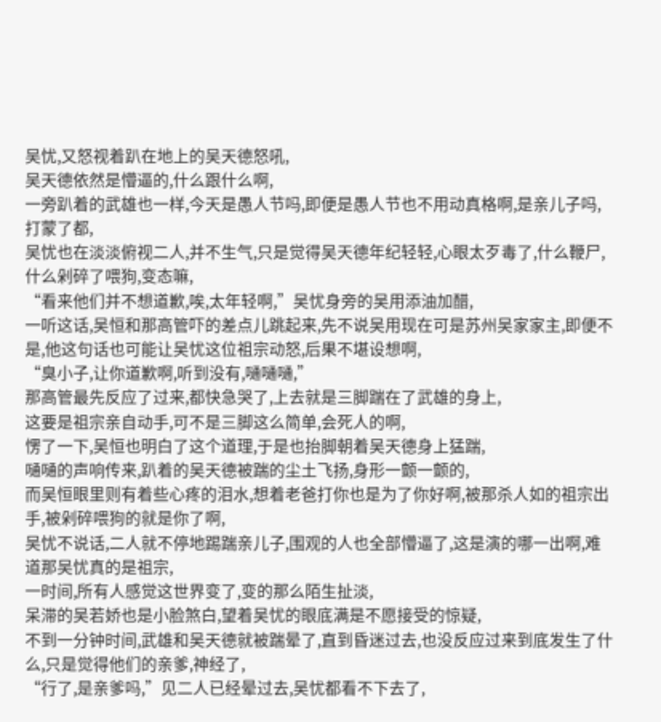吴忧,又怒视着趴在地上的吴天德怒吼,
吴天德依然是懵逼的,什么跟什么啊,
一旁趴着的武雄也一样,今天是愚人节吗,即便是愚人节也不用动真格啊,是亲儿子吗,打蒙了都,
吴忧也在淡淡俯视二人,并不生气,只是觉得吴天德年纪轻轻,心眼太歹毒了,什么鞭尸,什么剁碎了喂狗,变态嘛,
“看来他们并不想道歉,唉,太年轻啊,”吴忧身旁的吴用添油加醋,
一听这话,吴恒和那高管吓的差点儿跳起来,先不说吴用现在可是苏州吴家家主,即便不是,他这句话也可能让吴忧这位祖宗动怒,后果不堪设想啊,
“臭小子,让你道歉啊,听到没有,嗵嗵嗵,”
那高管最先反应了过来,都快急哭了,上去就是三脚踹在了武雄的身上,
这要是祖宗亲自动手,可不是三脚这么简单,会死人的啊,
愣了一下,吴恒也明白了这个道理,于是也抬脚朝着吴天德身上猛踹,
嗵嗵的声响传来,趴着的吴天德被踹的尘土飞扬,身形一颤一颤的,
而吴恒眼里则有着些心疼的泪水,想着老爸打你也是为了你好啊,被那杀人如的祖宗出手,被剁碎喂狗的就是你了啊,
吴忧不说话,二人就不停地踢踹亲儿子,围观的人也全部懵逼了,这是演的哪一出啊,难道那吴忧真的是祖宗,
一时间,所有人感觉这世界变了,变的那么陌生扯淡,
呆滞的吴若娇也是小脸煞白,望着吴忧的眼底满是不愿接受的惊疑,
不到一分钟时间,武雄和吴天德就被踹晕了,直到昏迷过去,也没反应过来到底发生了什么,只是觉得他们的亲爹,神经了,
“行了,是亲爹吗,”见二人已经晕过去,吴忧都看不下去了,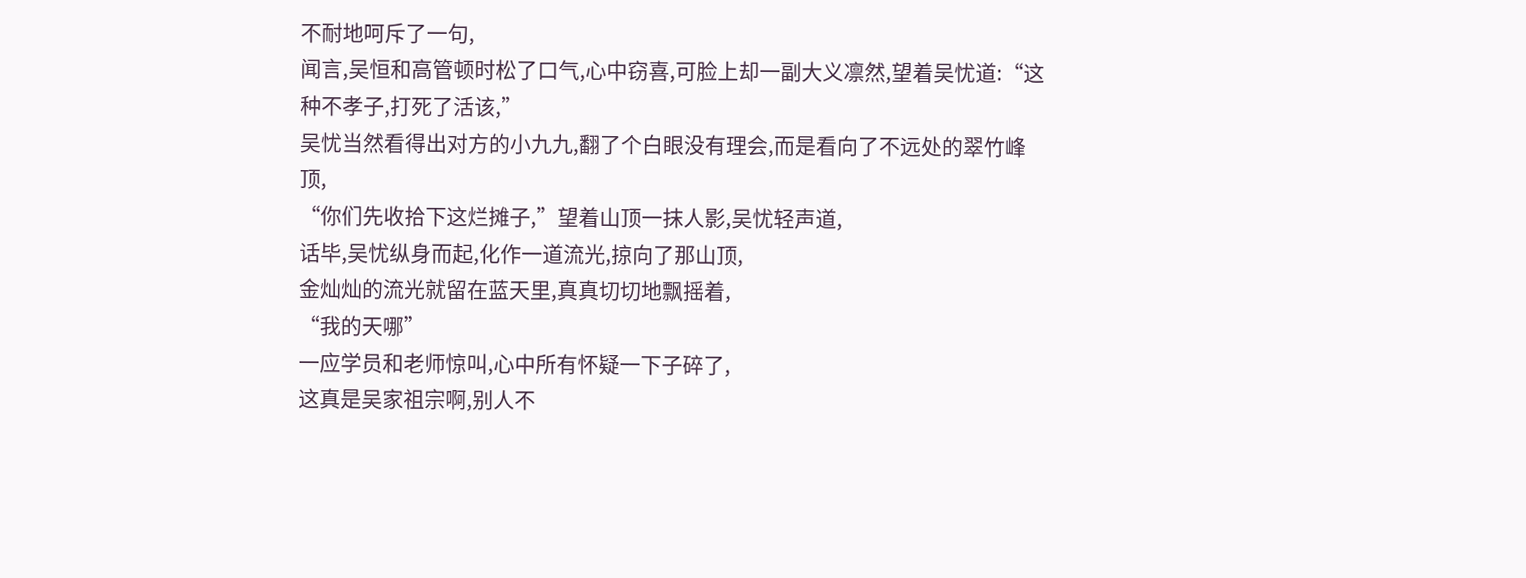不耐地呵斥了一句,
闻言,吴恒和高管顿时松了口气,心中窃喜,可脸上却一副大义凛然,望着吴忧道:“这种不孝子,打死了活该,”
吴忧当然看得出对方的小九九,翻了个白眼没有理会,而是看向了不远处的翠竹峰顶,
“你们先收拾下这烂摊子,”望着山顶一抹人影,吴忧轻声道,
话毕,吴忧纵身而起,化作一道流光,掠向了那山顶,
金灿灿的流光就留在蓝天里,真真切切地飘摇着,
“我的天哪”
一应学员和老师惊叫,心中所有怀疑一下子碎了,
这真是吴家祖宗啊,别人不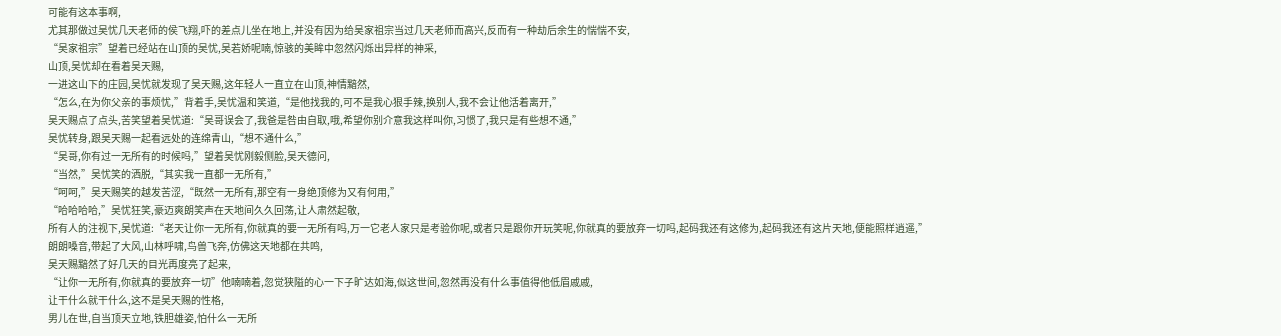可能有这本事啊,
尤其那做过吴忧几天老师的侯飞翔,吓的差点儿坐在地上,并没有因为给吴家祖宗当过几天老师而高兴,反而有一种劫后余生的惴惴不安,
“吴家祖宗”望着已经站在山顶的吴忧,吴若娇呢喃,惊骇的美眸中忽然闪烁出异样的神采,
山顶,吴忧却在看着吴天赐,
一进这山下的庄园,吴忧就发现了吴天赐,这年轻人一直立在山顶,神情黯然,
“怎么,在为你父亲的事烦忧,”背着手,吴忧温和笑道,“是他找我的,可不是我心狠手辣,换别人,我不会让他活着离开,”
吴天赐点了点头,苦笑望着吴忧道:“吴哥误会了,我爸是咎由自取,哦,希望你别介意我这样叫你,习惯了,我只是有些想不通,”
吴忧转身,跟吴天赐一起看远处的连绵青山,“想不通什么,”
“吴哥,你有过一无所有的时候吗,”望着吴忧刚毅侧脸,吴天德问,
“当然,”吴忧笑的洒脱,“其实我一直都一无所有,”
“呵呵,”吴天赐笑的越发苦涩,“既然一无所有,那空有一身绝顶修为又有何用,”
“哈哈哈哈,”吴忧狂笑,豪迈爽朗笑声在天地间久久回荡,让人肃然起敬,
所有人的注视下,吴忧道:“老天让你一无所有,你就真的要一无所有吗,万一它老人家只是考验你呢,或者只是跟你开玩笑呢,你就真的要放弃一切吗,起码我还有这修为,起码我还有这片天地,便能照样逍遥,”
朗朗嗓音,带起了大风,山林呼啸,鸟兽飞奔,仿佛这天地都在共鸣,
吴天赐黯然了好几天的目光再度亮了起来,
“让你一无所有,你就真的要放弃一切”他喃喃着,忽觉狭隘的心一下子旷达如海,似这世间,忽然再没有什么事值得他低眉戚戚,
让干什么就干什么,这不是吴天赐的性格,
男儿在世,自当顶天立地,铁胆雄姿,怕什么一无所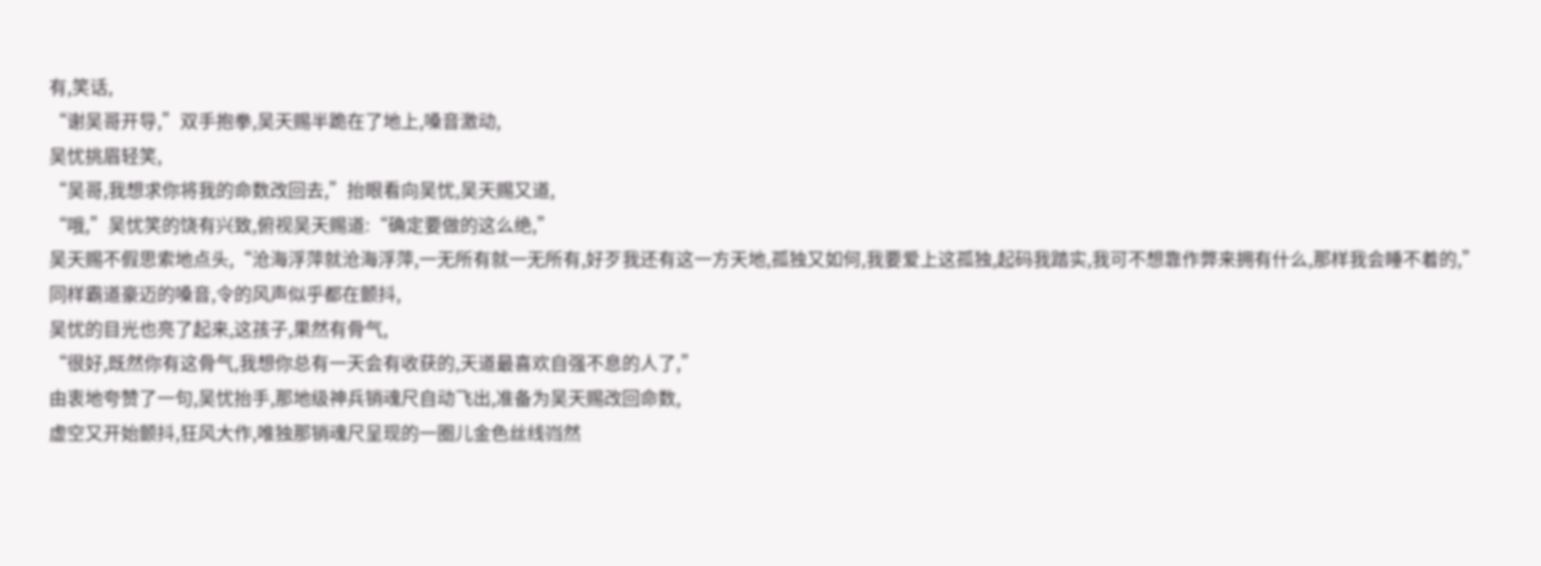有,笑话,
“谢吴哥开导,”双手抱拳,吴天赐半跪在了地上,嗓音激动,
吴忧挑眉轻笑,
“吴哥,我想求你将我的命数改回去,”抬眼看向吴忧,吴天赐又道,
“哦,”吴忧笑的饶有兴致,俯视吴天赐道:“确定要做的这么绝,”
吴天赐不假思索地点头,“沧海浮萍就沧海浮萍,一无所有就一无所有,好歹我还有这一方天地,孤独又如何,我要爱上这孤独,起码我踏实,我可不想靠作弊来拥有什么,那样我会睡不着的,”
同样霸道豪迈的嗓音,令的风声似乎都在颤抖,
吴忧的目光也亮了起来,这孩子,果然有骨气,
“很好,既然你有这骨气,我想你总有一天会有收获的,天道最喜欢自强不息的人了,”
由衷地夸赞了一句,吴忧抬手,那地级神兵销魂尺自动飞出,准备为吴天赐改回命数,
虚空又开始颤抖,狂风大作,唯独那销魂尺呈现的一圈儿金色丝线岿然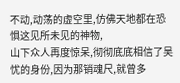不动,动荡的虚空里,仿佛天地都在恐惧这见所未见的神物,
山下众人再度惊呆,彻彻底底相信了吴忧的身份,因为那销魂尺,就曾多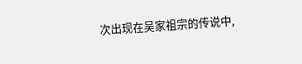次出现在吴家祖宗的传说中,